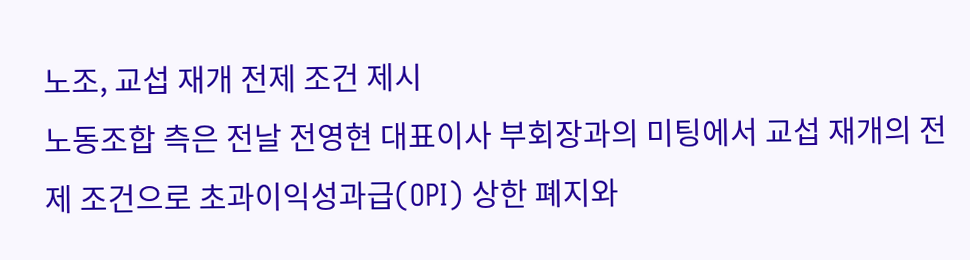노조, 교섭 재개 전제 조건 제시
노동조합 측은 전날 전영현 대표이사 부회장과의 미팅에서 교섭 재개의 전제 조건으로 초과이익성과급(OPI) 상한 폐지와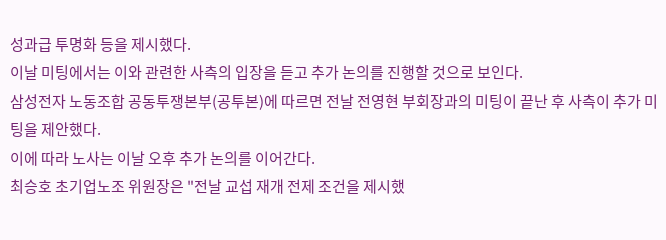성과급 투명화 등을 제시했다.
이날 미팅에서는 이와 관련한 사측의 입장을 듣고 추가 논의를 진행할 것으로 보인다.
삼성전자 노동조합 공동투쟁본부(공투본)에 따르면 전날 전영현 부회장과의 미팅이 끝난 후 사측이 추가 미팅을 제안했다.
이에 따라 노사는 이날 오후 추가 논의를 이어간다.
최승호 초기업노조 위원장은 "전날 교섭 재개 전제 조건을 제시했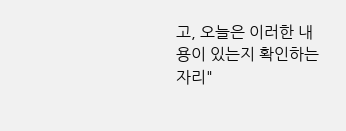고, 오늘은 이러한 내용이 있는지 확인하는 자리"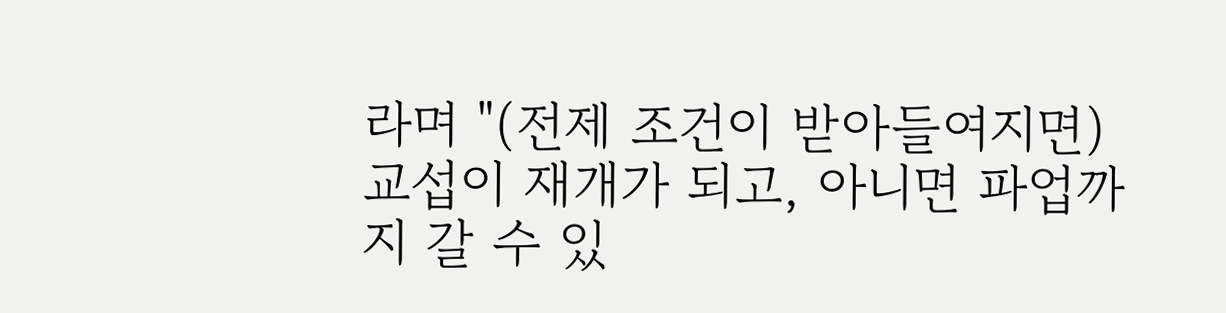라며 "(전제 조건이 받아들여지면) 교섭이 재개가 되고, 아니면 파업까지 갈 수 있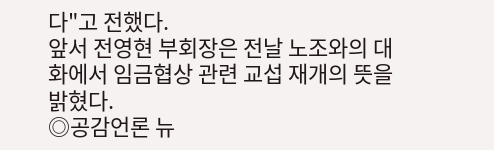다"고 전했다.
앞서 전영현 부회장은 전날 노조와의 대화에서 임금협상 관련 교섭 재개의 뜻을 밝혔다.
◎공감언론 뉴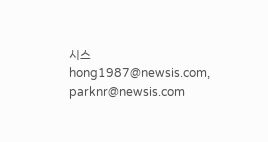시스 hong1987@newsis.com, parknr@newsis.com